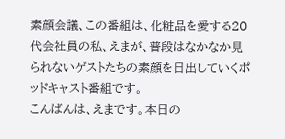素顔会議、この番組は、化粧品を愛する20代会社員の私、えまが、普段はなかなか見られないゲストたちの素顔を日出していくポッドキャスト番組です。
こんばんは、えまです。本日の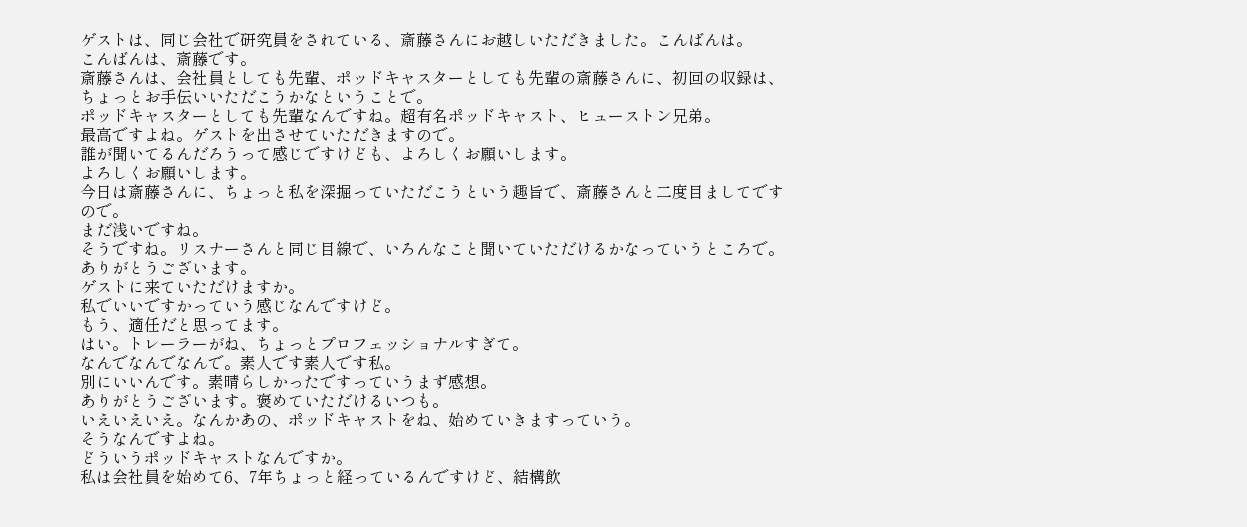ゲストは、同じ会社で研究員をされている、斎藤さんにお越しいただきました。こんばんは。
こんばんは、斎藤です。
斎藤さんは、会社員としても先輩、ポッドキャスターとしても先輩の斎藤さんに、初回の収録は、ちょっとお手伝いいただこうかなということで。
ポッドキャスターとしても先輩なんですね。超有名ポッドキャスト、ヒューストン兄弟。
最高ですよね。ゲストを出させていただきますので。
誰が聞いてるんだろうって感じですけども、よろしくお願いします。
よろしくお願いします。
今日は斎藤さんに、ちょっと私を深掘っていただこうという趣旨で、斎藤さんと二度目ましてですので。
まだ浅いですね。
そうですね。リスナーさんと同じ目線で、いろんなこと聞いていただけるかなっていうところで。
ありがとうございます。
ゲストに来ていただけますか。
私でいいですかっていう感じなんですけど。
もう、適任だと思ってます。
はい。トレーラーがね、ちょっとプロフェッショナルすぎて。
なんでなんでなんで。素人です素人です私。
別にいいんです。素晴らしかったですっていうまず感想。
ありがとうございます。褒めていただけるいつも。
いえいえいえ。なんかあの、ポッドキャストをね、始めていきますっていう。
そうなんですよね。
どういうポッドキャストなんですか。
私は会社員を始めて6、7年ちょっと経っているんですけど、結構飲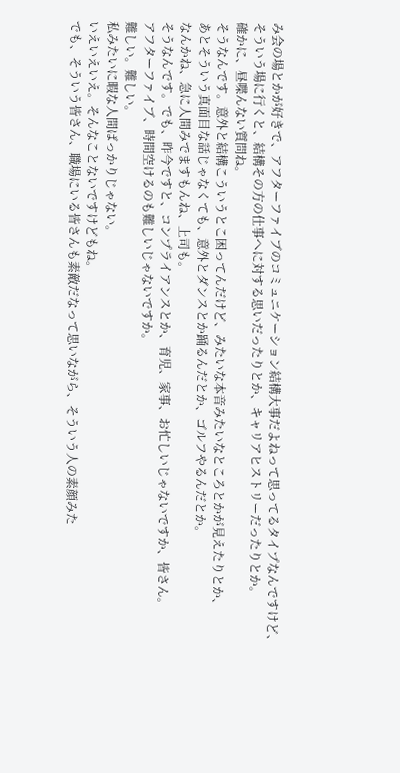み会の場とかが好きで、アフターファイブのコミュニケーション結構大事だよねって思ってるタイプなんですけど、
そういう場に行くと、結構その方の仕事へに対する思いだったりとか、キャリアヒストリーだったりとか。
確かに、昼喋んない質問ね。
そうなんです。意外と結構こういうとこ困ってんだけど、みたいな本音みたいなところとかが見えたりとか、
あとそういう真面目な話じゃなくても、意外とダンスとか踊るんだとか、ゴルフやるんだとか。
なんかね、急に人間みでますもんね、上司も。
そうなんです。でも、昨今ですと、コンプライアンスとか、育児、家事、お忙しいじゃないですか、皆さん。
アフターファイブ、時間空けるのも難しいじゃないですか。
難しい。難しい。
私みたいに暇な人間ばっかりじゃない。
いえいえいえ。そんなことないですけどもね。
でも、そういう皆さん、職場にいる皆さんも素敵だなって思いながら、そういう人の素顔みた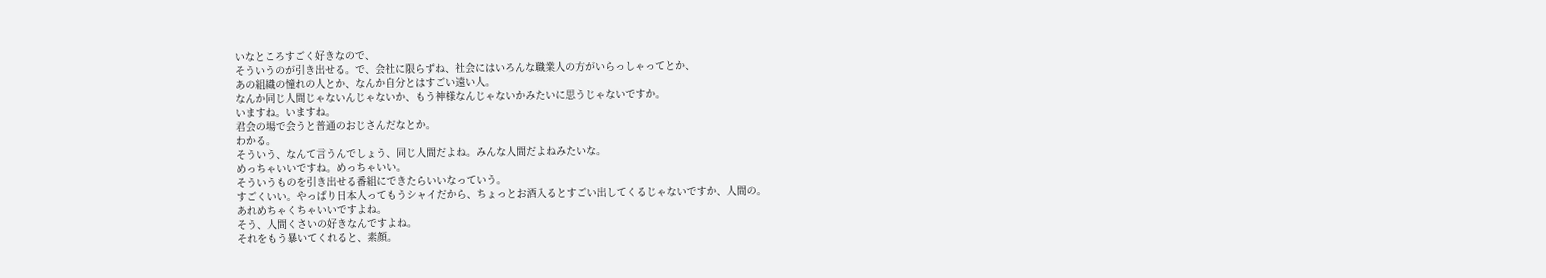いなところすごく好きなので、
そういうのが引き出せる。で、会社に限らずね、社会にはいろんな職業人の方がいらっしゃってとか、
あの組織の憧れの人とか、なんか自分とはすごい遠い人。
なんか同じ人間じゃないんじゃないか、もう神様なんじゃないかみたいに思うじゃないですか。
いますね。いますね。
君会の場で会うと普通のおじさんだなとか。
わかる。
そういう、なんて言うんでしょう、同じ人間だよね。みんな人間だよねみたいな。
めっちゃいいですね。めっちゃいい。
そういうものを引き出せる番組にできたらいいなっていう。
すごくいい。やっぱり日本人ってもうシャイだから、ちょっとお酒入るとすごい出してくるじゃないですか、人間の。
あれめちゃくちゃいいですよね。
そう、人間くさいの好きなんですよね。
それをもう暴いてくれると、素顔。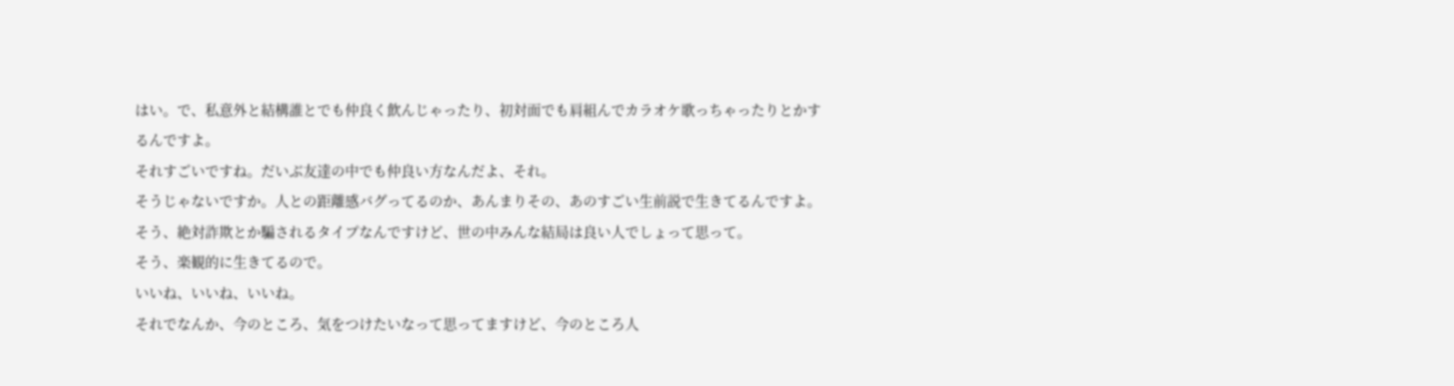はい。で、私意外と結構誰とでも仲良く飲んじゃったり、初対面でも肩組んでカラオケ歌っちゃったりとかするんですよ。
それすごいですね。だいぶ友達の中でも仲良い方なんだよ、それ。
そうじゃないですか。人との距離感バグってるのか、あんまりその、あのすごい生前説で生きてるんですよ。
そう、絶対詐欺とか騙されるタイプなんですけど、世の中みんな結局は良い人でしょって思って。
そう、楽観的に生きてるので。
いいね、いいね、いいね。
それでなんか、今のところ、気をつけたいなって思ってますけど、今のところ人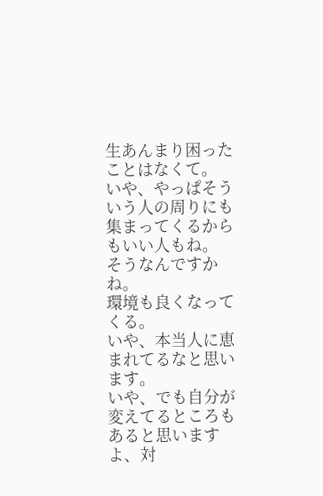生あんまり困ったことはなくて。
いや、やっぱそういう人の周りにも集まってくるからもいい人もね。
そうなんですかね。
環境も良くなってくる。
いや、本当人に恵まれてるなと思います。
いや、でも自分が変えてるところもあると思いますよ、対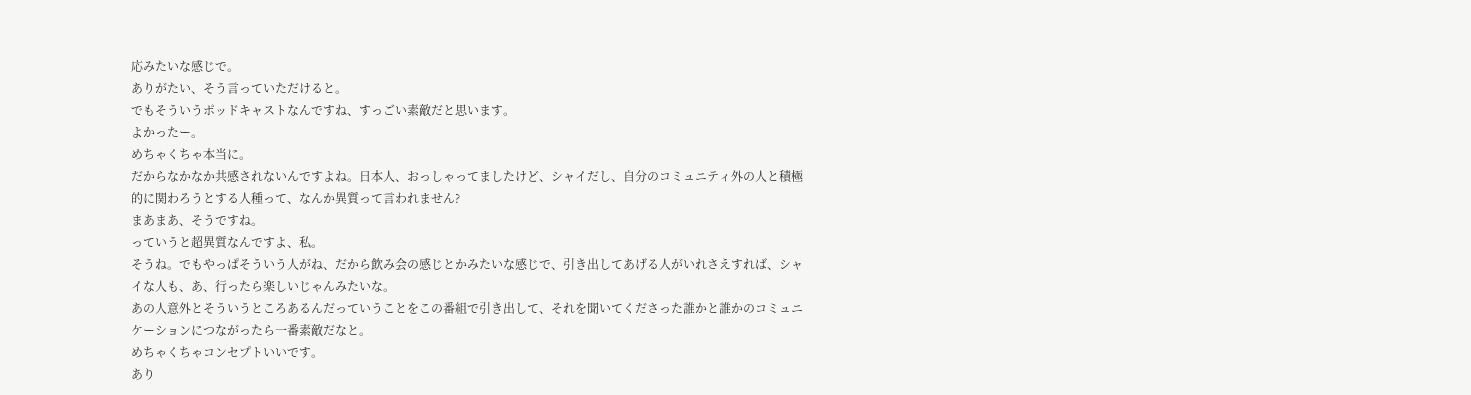応みたいな感じで。
ありがたい、そう言っていただけると。
でもそういうポッドキャストなんですね、すっごい素敵だと思います。
よかったー。
めちゃくちゃ本当に。
だからなかなか共感されないんですよね。日本人、おっしゃってましたけど、シャイだし、自分のコミュニティ外の人と積極的に関わろうとする人種って、なんか異質って言われません?
まあまあ、そうですね。
っていうと超異質なんですよ、私。
そうね。でもやっぱそういう人がね、だから飲み会の感じとかみたいな感じで、引き出してあげる人がいれさえすれば、シャイな人も、あ、行ったら楽しいじゃんみたいな。
あの人意外とそういうところあるんだっていうことをこの番組で引き出して、それを聞いてくださった誰かと誰かのコミュニケーションにつながったら一番素敵だなと。
めちゃくちゃコンセプトいいです。
あり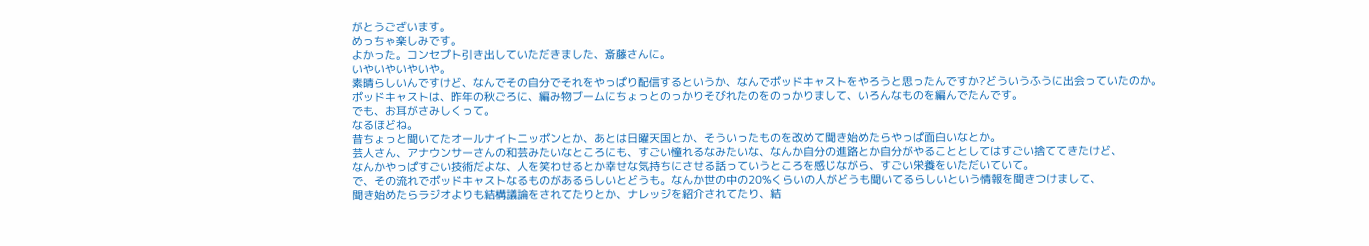がとうございます。
めっちゃ楽しみです。
よかった。コンセプト引き出していただきました、斎藤さんに。
いやいやいやいや。
素晴らしいんですけど、なんでその自分でそれをやっぱり配信するというか、なんでポッドキャストをやろうと思ったんですか?どういうふうに出会っていたのか。
ポッドキャストは、昨年の秋ごろに、編み物ブームにちょっとのっかりそびれたのをのっかりまして、いろんなものを編んでたんです。
でも、お耳がさみしくって。
なるほどね。
昔ちょっと聞いてたオールナイトニッポンとか、あとは日曜天国とか、そういったものを改めて聞き始めたらやっぱ面白いなとか。
芸人さん、アナウンサーさんの和芸みたいなところにも、すごい憧れるなみたいな、なんか自分の進路とか自分がやることとしてはすごい捨ててきたけど、
なんかやっぱすごい技術だよな、人を笑わせるとか幸せな気持ちにさせる話っていうところを感じながら、すごい栄養をいただいていて。
で、その流れでポッドキャストなるものがあるらしいとどうも。なんか世の中の20%くらいの人がどうも聞いてるらしいという情報を聞きつけまして、
聞き始めたらラジオよりも結構議論をされてたりとか、ナレッジを紹介されてたり、結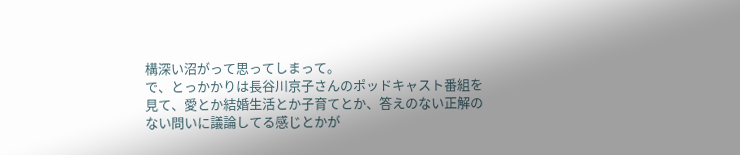構深い沼がって思ってしまって。
で、とっかかりは長谷川京子さんのポッドキャスト番組を見て、愛とか結婚生活とか子育てとか、答えのない正解のない問いに議論してる感じとかが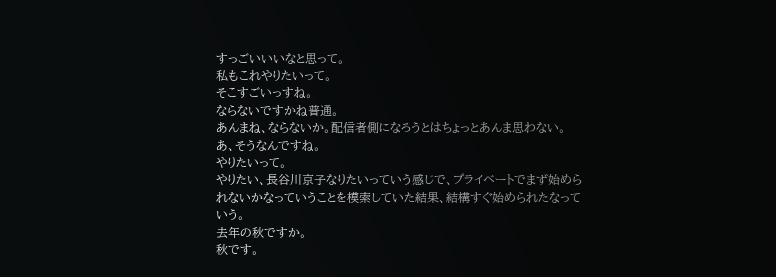すっごいいいなと思って。
私もこれやりたいって。
そこすごいっすね。
ならないですかね普通。
あんまね、ならないか。配信者側になろうとはちょっとあんま思わない。
あ、そうなんですね。
やりたいって。
やりたい、長谷川京子なりたいっていう感じで、プライベートでまず始められないかなっていうことを模索していた結果、結構すぐ始められたなっていう。
去年の秋ですか。
秋です。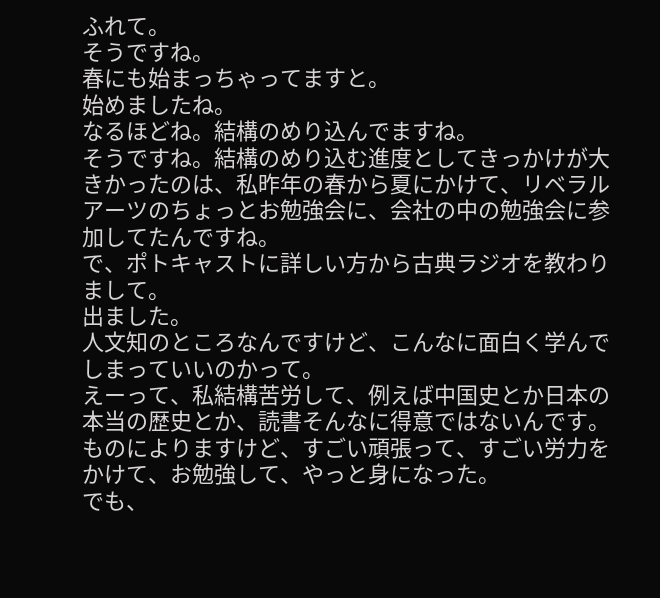ふれて。
そうですね。
春にも始まっちゃってますと。
始めましたね。
なるほどね。結構のめり込んでますね。
そうですね。結構のめり込む進度としてきっかけが大きかったのは、私昨年の春から夏にかけて、リベラルアーツのちょっとお勉強会に、会社の中の勉強会に参加してたんですね。
で、ポトキャストに詳しい方から古典ラジオを教わりまして。
出ました。
人文知のところなんですけど、こんなに面白く学んでしまっていいのかって。
えーって、私結構苦労して、例えば中国史とか日本の本当の歴史とか、読書そんなに得意ではないんです。
ものによりますけど、すごい頑張って、すごい労力をかけて、お勉強して、やっと身になった。
でも、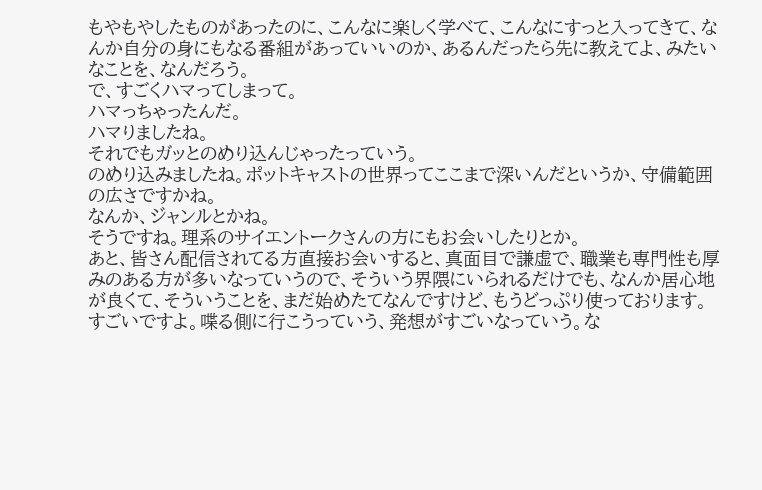もやもやしたものがあったのに、こんなに楽しく学べて、こんなにすっと入ってきて、なんか自分の身にもなる番組があっていいのか、あるんだったら先に教えてよ、みたいなことを、なんだろう。
で、すごくハマってしまって。
ハマっちゃったんだ。
ハマりましたね。
それでもガッとのめり込んじゃったっていう。
のめり込みましたね。ポットキャストの世界ってここまで深いんだというか、守備範囲の広さですかね。
なんか、ジャンルとかね。
そうですね。理系のサイエントークさんの方にもお会いしたりとか。
あと、皆さん配信されてる方直接お会いすると、真面目で謙虚で、職業も専門性も厚みのある方が多いなっていうので、そういう界隈にいられるだけでも、なんか居心地が良くて、そういうことを、まだ始めたてなんですけど、もうどっぷり使っております。
すごいですよ。喋る側に行こうっていう、発想がすごいなっていう。な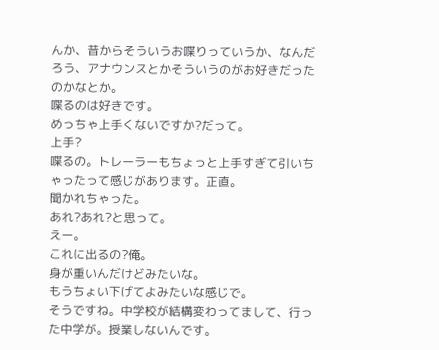んか、昔からそういうお喋りっていうか、なんだろう、アナウンスとかそういうのがお好きだったのかなとか。
喋るのは好きです。
めっちゃ上手くないですか?だって。
上手?
喋るの。トレーラーもちょっと上手すぎて引いちゃったって感じがあります。正直。
聞かれちゃった。
あれ?あれ?と思って。
えー。
これに出るの?俺。
身が重いんだけどみたいな。
もうちょい下げてよみたいな感じで。
そうですね。中学校が結構変わってまして、行った中学が。授業しないんです。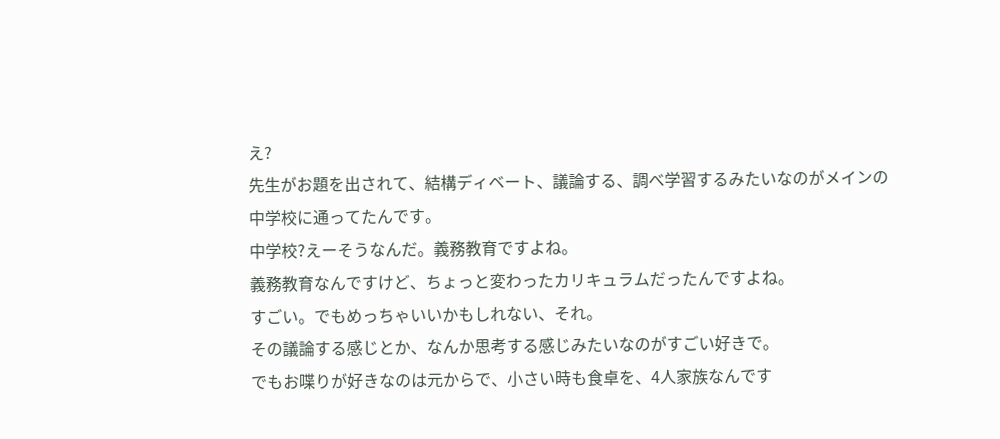え?
先生がお題を出されて、結構ディベート、議論する、調べ学習するみたいなのがメインの中学校に通ってたんです。
中学校?えーそうなんだ。義務教育ですよね。
義務教育なんですけど、ちょっと変わったカリキュラムだったんですよね。
すごい。でもめっちゃいいかもしれない、それ。
その議論する感じとか、なんか思考する感じみたいなのがすごい好きで。
でもお喋りが好きなのは元からで、小さい時も食卓を、4人家族なんです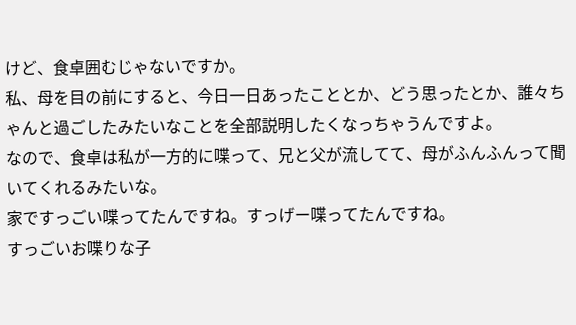けど、食卓囲むじゃないですか。
私、母を目の前にすると、今日一日あったこととか、どう思ったとか、誰々ちゃんと過ごしたみたいなことを全部説明したくなっちゃうんですよ。
なので、食卓は私が一方的に喋って、兄と父が流してて、母がふんふんって聞いてくれるみたいな。
家ですっごい喋ってたんですね。すっげー喋ってたんですね。
すっごいお喋りな子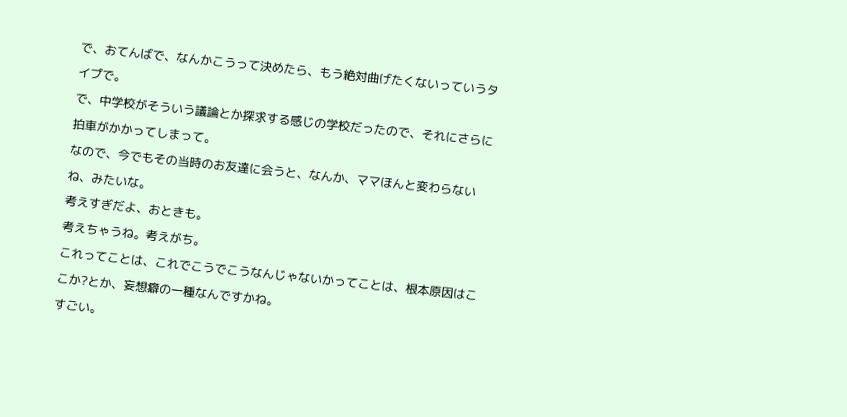で、おてんばで、なんかこうって決めたら、もう絶対曲げたくないっていうタイプで。
で、中学校がそういう議論とか探求する感じの学校だったので、それにさらに拍車がかかってしまって。
なので、今でもその当時のお友達に会うと、なんか、ママほんと変わらないね、みたいな。
考えすぎだよ、おときも。
考えちゃうね。考えがち。
これってことは、これでこうでこうなんじゃないかってことは、根本原因はここか?とか、妄想癖の一種なんですかね。
すごい。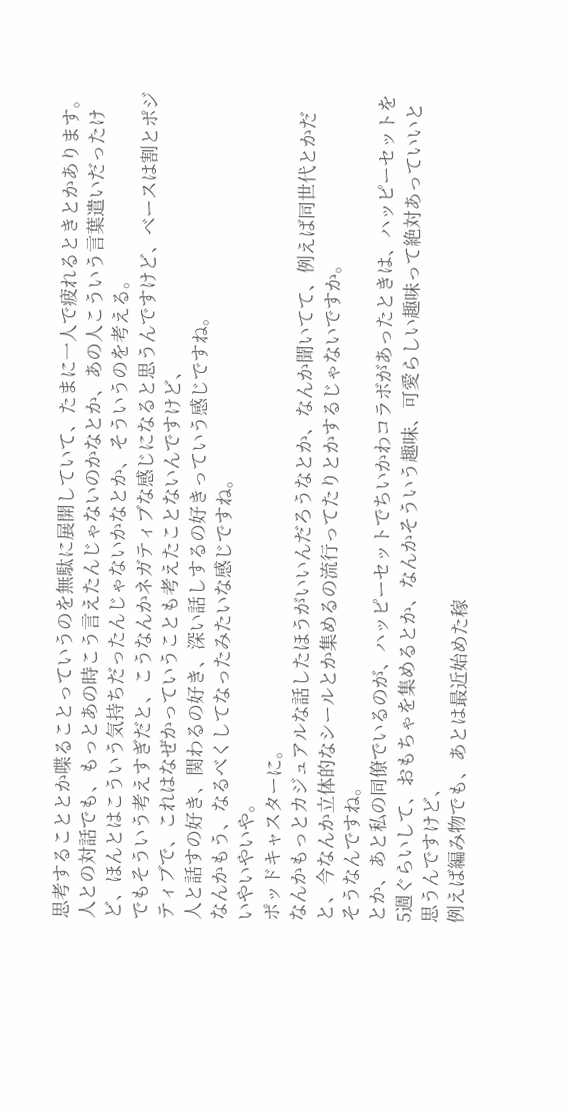思考することとか喋ることっていうのを無駄に展開していて、たまに一人で疲れるときとかあります。
人との対話でも、もっとあの時こう言えたんじゃないのかなとか、あの人こういう言葉遣いだったけど、ほんとはこういう気持ちだったんじゃないかなとか、そういうのを考える。
でもそういう考えすぎだと、こうなんかネガティブな感じになると思うんですけど、ベースは割とポジティブで、これはなぜかっていうことも考えたことないんですけど、
人と話すの好き、関わるの好き、深い話しするの好きっていう感じですね。
なんかもう、なるべくしてなったみたいな感じですね。
いやいやいや。
ポッドキャスターに。
なんかもっとカジュアルな話したほうがいいんだろうなとか、なんか聞いてて、例えば同世代とかだと、今なんか立体的なシールとか集めるの流行ってたりとかするじゃないですか。
そうなんですね。
とか、あと私の同僚でいるのが、ハッピーセットでちいかわコラボがあったときは、ハッピーセットを5週ぐらいして、おもちゃを集めるとか、なんかそういう趣味、可愛らしい趣味って絶対あっていいと思うんですけど、
例えば編み物でも、あとは最近始めた稼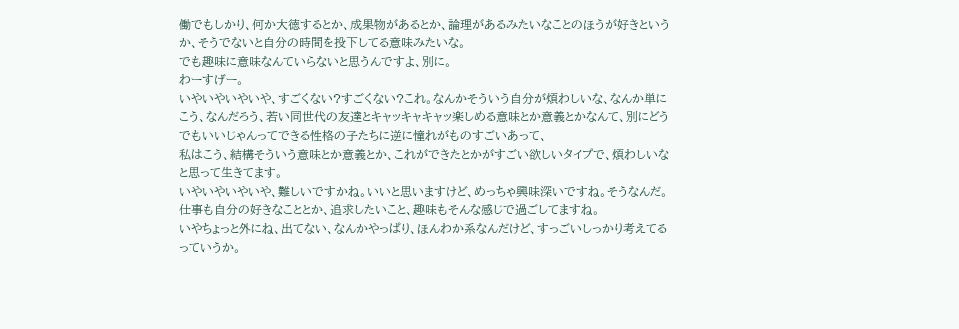働でもしかり、何か大徳するとか、成果物があるとか、論理があるみたいなことのほうが好きというか、そうでないと自分の時間を投下してる意味みたいな。
でも趣味に意味なんていらないと思うんですよ、別に。
わーすげー。
いやいやいやいや、すごくない?すごくない?これ。なんかそういう自分が煩わしいな、なんか単にこう、なんだろう、若い同世代の友達とキャッキャキャッ楽しめる意味とか意義とかなんて、別にどうでもいいじゃんってできる性格の子たちに逆に憧れがものすごいあって、
私はこう、結構そういう意味とか意義とか、これができたとかがすごい欲しいタイプで、煩わしいなと思って生きてます。
いやいやいやいや、難しいですかね。いいと思いますけど、めっちゃ興味深いですね。そうなんだ。
仕事も自分の好きなこととか、追求したいこと、趣味もそんな感じで過ごしてますね。
いやちょっと外にね、出てない、なんかやっぱり、ほんわか系なんだけど、すっごいしっかり考えてるっていうか。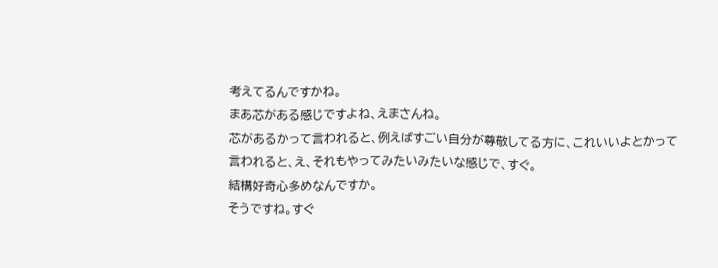考えてるんですかね。
まあ芯がある感じですよね、えまさんね。
芯があるかって言われると、例えばすごい自分が尊敬してる方に、これいいよとかって言われると、え、それもやってみたいみたいな感じで、すぐ。
結構好奇心多めなんですか。
そうですね。すぐ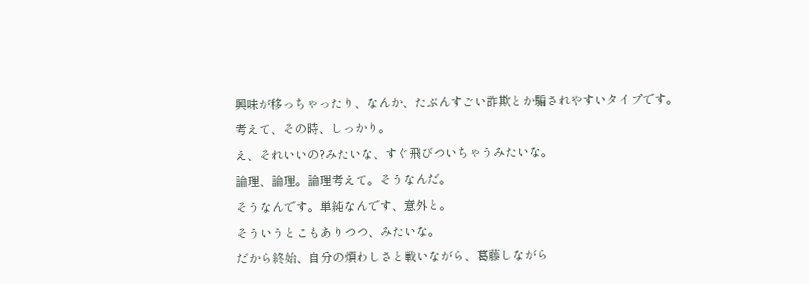興味が移っちゃったり、なんか、たぶんすごい詐欺とか騙されやすいタイプです。
考えて、その時、しっかり。
え、それいいの?みたいな、すぐ飛びついちゃうみたいな。
論理、論理。論理考えて。そうなんだ。
そうなんです。単純なんです、意外と。
そういうとこもありつつ、みたいな。
だから終始、自分の煩わしさと戦いながら、葛藤しながら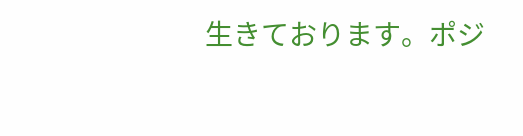生きております。ポジ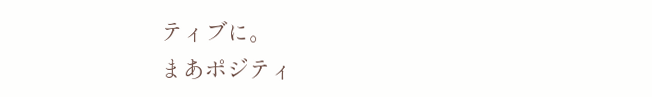ティブに。
まあポジティ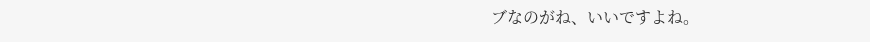ブなのがね、いいですよね。